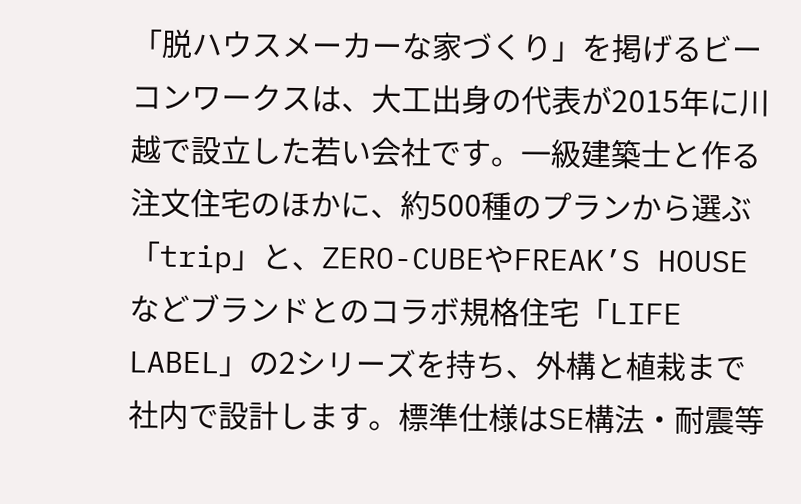「脱ハウスメーカーな家づくり」を掲げるビーコンワークスは、大工出身の代表が2015年に川越で設立した若い会社です。一級建築士と作る注文住宅のほかに、約500種のプランから選ぶ「trip」と、ZERO-CUBEやFREAK’S HOUSEなどブランドとのコラボ規格住宅「LIFE LABEL」の2シリーズを持ち、外構と植栽まで社内で設計します。標準仕様はSE構法・耐震等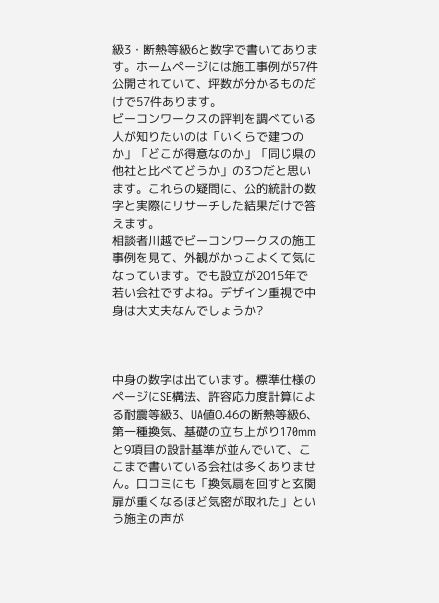級3・断熱等級6と数字で書いてあります。ホームページには施工事例が57件公開されていて、坪数が分かるものだけで57件あります。
ビーコンワークスの評判を調べている人が知りたいのは「いくらで建つのか」「どこが得意なのか」「同じ県の他社と比べてどうか」の3つだと思います。これらの疑問に、公的統計の数字と実際にリサーチした結果だけで答えます。
相談者川越でビーコンワークスの施工事例を見て、外観がかっこよくて気になっています。でも設立が2015年で若い会社ですよね。デザイン重視で中身は大丈夫なんでしょうか?



中身の数字は出ています。標準仕様のページにSE構法、許容応力度計算による耐震等級3、UA値0.46の断熱等級6、第一種換気、基礎の立ち上がり170mmと9項目の設計基準が並んでいて、ここまで書いている会社は多くありません。口コミにも「換気扇を回すと玄関扉が重くなるほど気密が取れた」という施主の声が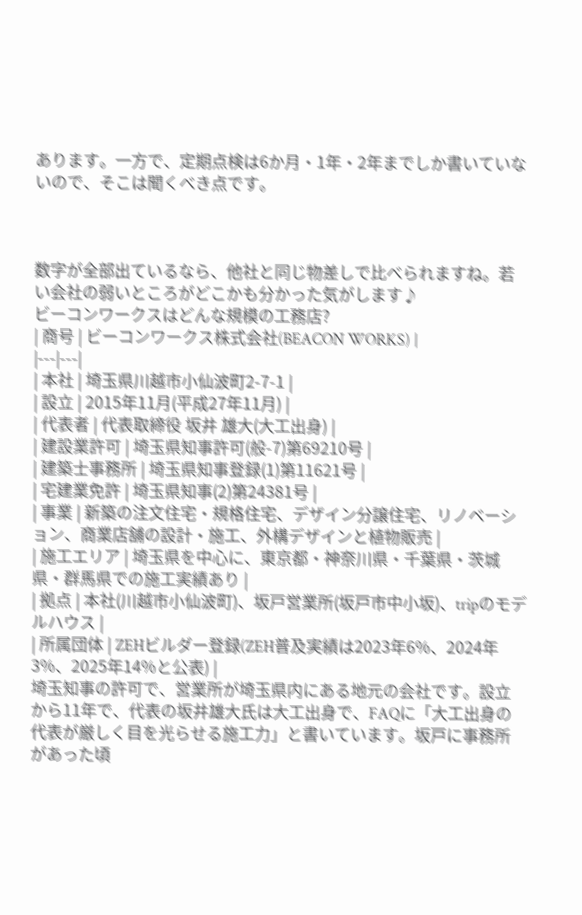あります。一方で、定期点検は6か月・1年・2年までしか書いていないので、そこは聞くべき点です。



数字が全部出ているなら、他社と同じ物差しで比べられますね。若い会社の弱いところがどこかも分かった気がします♪
ビーコンワークスはどんな規模の工務店?
| 商号 | ビーコンワークス株式会社(BEACON WORKS) |
|---|---|
| 本社 | 埼玉県川越市小仙波町2-7-1 |
| 設立 | 2015年11月(平成27年11月) |
| 代表者 | 代表取締役 坂井 雄大(大工出身) |
| 建設業許可 | 埼玉県知事許可(般-7)第69210号 |
| 建築士事務所 | 埼玉県知事登録(1)第11621号 |
| 宅建業免許 | 埼玉県知事(2)第24381号 |
| 事業 | 新築の注文住宅・規格住宅、デザイン分譲住宅、リノベーション、商業店舗の設計・施工、外構デザインと植物販売 |
| 施工エリア | 埼玉県を中心に、東京都・神奈川県・千葉県・茨城県・群馬県での施工実績あり |
| 拠点 | 本社(川越市小仙波町)、坂戸営業所(坂戸市中小坂)、tripのモデルハウス |
| 所属団体 | ZEHビルダー登録(ZEH普及実績は2023年6%、2024年3%、2025年14%と公表) |
埼玉知事の許可で、営業所が埼玉県内にある地元の会社です。設立から11年で、代表の坂井雄大氏は大工出身で、FAQに「大工出身の代表が厳しく目を光らせる施工力」と書いています。坂戸に事務所があった頃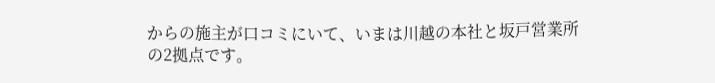からの施主が口コミにいて、いまは川越の本社と坂戸営業所の2拠点です。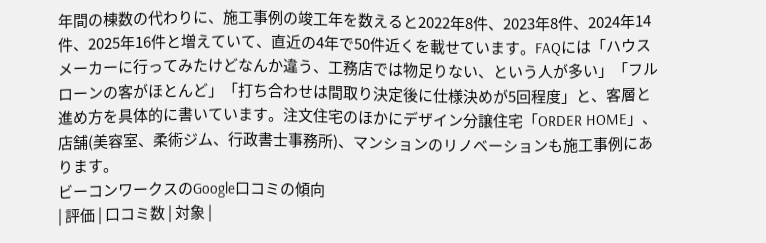年間の棟数の代わりに、施工事例の竣工年を数えると2022年8件、2023年8件、2024年14件、2025年16件と増えていて、直近の4年で50件近くを載せています。FAQには「ハウスメーカーに行ってみたけどなんか違う、工務店では物足りない、という人が多い」「フルローンの客がほとんど」「打ち合わせは間取り決定後に仕様決めが5回程度」と、客層と進め方を具体的に書いています。注文住宅のほかにデザイン分譲住宅「ORDER HOME」、店舗(美容室、柔術ジム、行政書士事務所)、マンションのリノベーションも施工事例にあります。
ビーコンワークスのGoogle口コミの傾向
| 評価 | 口コミ数 | 対象 |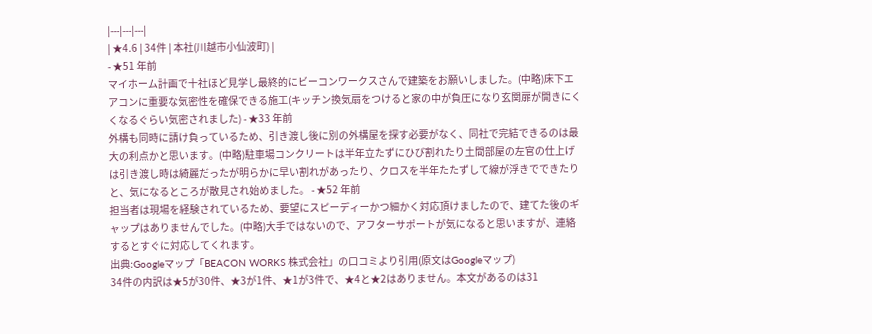|---|---|---|
| ★4.6 | 34件 | 本社(川越市小仙波町) |
- ★51 年前
マイホーム計画で十社ほど見学し最終的にビーコンワークスさんで建築をお願いしました。(中略)床下エアコンに重要な気密性を確保できる施工(キッチン換気扇をつけると家の中が負圧になり玄関扉が開きにくくなるぐらい気密されました) - ★33 年前
外構も同時に請け負っているため、引き渡し後に別の外構屋を探す必要がなく、同社で完結できるのは最大の利点かと思います。(中略)駐車場コンクリートは半年立たずにひび割れたり土間部屋の左官の仕上げは引き渡し時は綺麗だったが明らかに早い割れがあったり、クロスを半年たたずして線が浮きでできたりと、気になるところが散見され始めました。 - ★52 年前
担当者は現場を経験されているため、要望にスピーディーかつ細かく対応頂けましたので、建てた後のギャップはありませんでした。(中略)大手ではないので、アフターサポートが気になると思いますが、連絡するとすぐに対応してくれます。
出典:Googleマップ「BEACON WORKS 株式会社」の口コミより引用(原文はGoogleマップ)
34件の内訳は★5が30件、★3が1件、★1が3件で、★4と★2はありません。本文があるのは31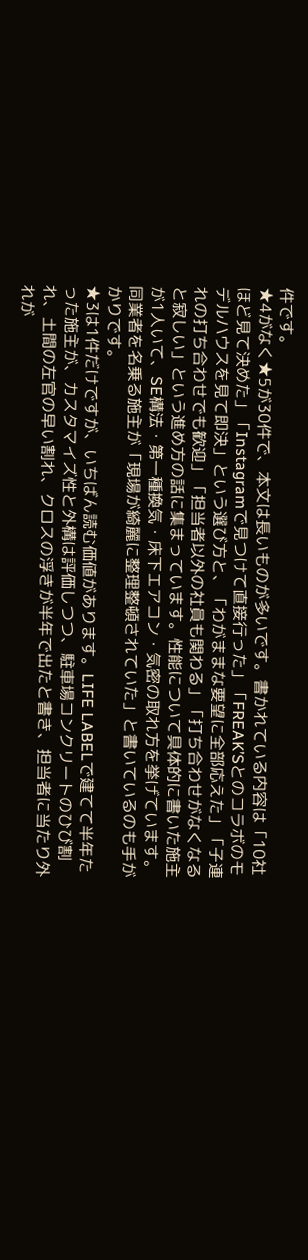件です。
★4がなく★5が30件で、本文は長いものが多いです。書かれている内容は「10社ほど見て決めた」「Instagramで見つけて直接行った」「FREAK’Sとのコラボのモデルハウスを見て即決」という選び方と、「わがままな要望に全部応えた」「子連れの打ち合わせでも歓迎」「担当者以外の社員も関わる」「打ち合わせがなくなると寂しい」という進め方の話に集まっています。性能について具体的に書いた施主が1人いて、SE構法・第一種換気・床下エアコン・気密の取れ方を挙げています。同業者を名乗る施主が「現場が綺麗に整理整頓されていた」と書いているのも手がかりです。
★3は1件だけですが、いちばん読む価値があります。LIFE LABELで建てて半年たった施主が、カスタマイズ性と外構は評価しつつ、駐車場コンクリートのひび割れ、土間の左官の早い割れ、クロスの浮きが半年で出たと書き、担当者に当たり外れが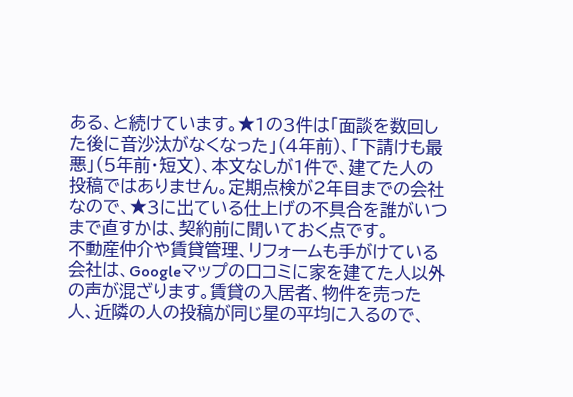ある、と続けています。★1の3件は「面談を数回した後に音沙汰がなくなった」(4年前)、「下請けも最悪」(5年前・短文)、本文なしが1件で、建てた人の投稿ではありません。定期点検が2年目までの会社なので、★3に出ている仕上げの不具合を誰がいつまで直すかは、契約前に聞いておく点です。
不動産仲介や賃貸管理、リフォームも手がけている会社は、Googleマップの口コミに家を建てた人以外の声が混ざります。賃貸の入居者、物件を売った人、近隣の人の投稿が同じ星の平均に入るので、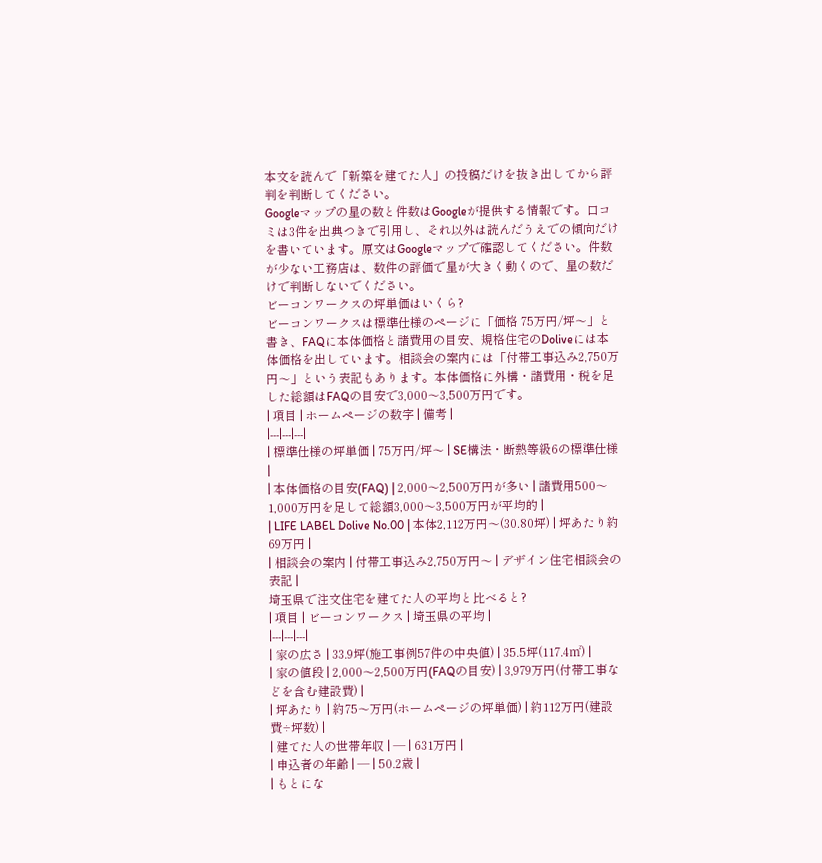本文を読んで「新築を建てた人」の投稿だけを抜き出してから評判を判断してください。
Googleマップの星の数と件数はGoogleが提供する情報です。口コミは3件を出典つきで引用し、それ以外は読んだうえでの傾向だけを書いています。原文はGoogleマップで確認してください。件数が少ない工務店は、数件の評価で星が大きく動くので、星の数だけで判断しないでください。
ビーコンワークスの坪単価はいくら?
ビーコンワークスは標準仕様のページに「価格 75万円/坪〜」と書き、FAQに本体価格と諸費用の目安、規格住宅のDoliveには本体価格を出しています。相談会の案内には「付帯工事込み2,750万円〜」という表記もあります。本体価格に外構・諸費用・税を足した総額はFAQの目安で3,000〜3,500万円です。
| 項目 | ホームページの数字 | 備考 |
|---|---|---|
| 標準仕様の坪単価 | 75万円/坪〜 | SE構法・断熱等級6の標準仕様 |
| 本体価格の目安(FAQ) | 2,000〜2,500万円が多い | 諸費用500〜1,000万円を足して総額3,000〜3,500万円が平均的 |
| LIFE LABEL Dolive No.00 | 本体2,112万円〜(30.80坪) | 坪あたり約69万円 |
| 相談会の案内 | 付帯工事込み2,750万円〜 | デザイン住宅相談会の表記 |
埼玉県で注文住宅を建てた人の平均と比べると?
| 項目 | ビーコンワークス | 埼玉県の平均 |
|---|---|---|
| 家の広さ | 33.9坪(施工事例57件の中央値) | 35.5坪(117.4㎡) |
| 家の値段 | 2,000〜2,500万円(FAQの目安) | 3,979万円(付帯工事などを含む建設費) |
| 坪あたり | 約75〜万円(ホームページの坪単価) | 約112万円(建設費÷坪数) |
| 建てた人の世帯年収 | — | 631万円 |
| 申込者の年齢 | — | 50.2歳 |
| もとにな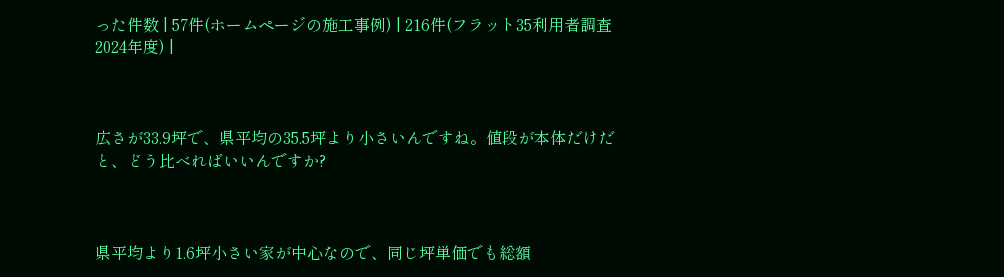った件数 | 57件(ホームページの施工事例) | 216件(フラット35利用者調査 2024年度) |



広さが33.9坪で、県平均の35.5坪より小さいんですね。値段が本体だけだと、どう比べればいいんですか?



県平均より1.6坪小さい家が中心なので、同じ坪単価でも総額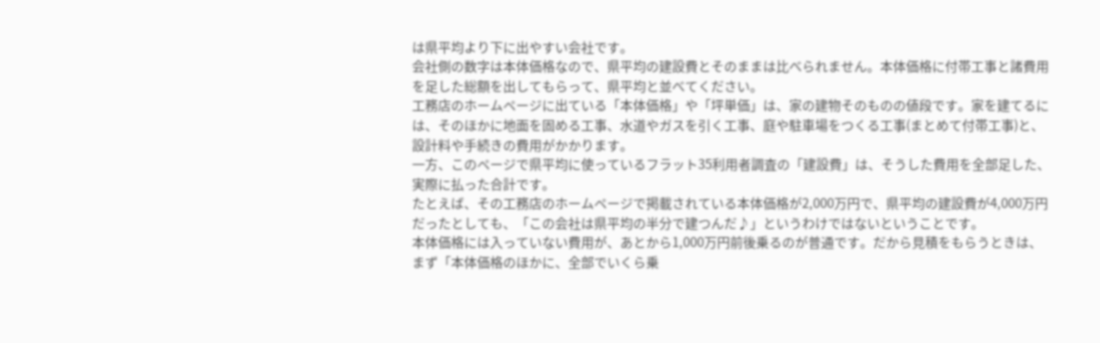は県平均より下に出やすい会社です。
会社側の数字は本体価格なので、県平均の建設費とそのままは比べられません。本体価格に付帯工事と諸費用を足した総額を出してもらって、県平均と並べてください。
工務店のホームページに出ている「本体価格」や「坪単価」は、家の建物そのものの値段です。家を建てるには、そのほかに地面を固める工事、水道やガスを引く工事、庭や駐車場をつくる工事(まとめて付帯工事)と、設計料や手続きの費用がかかります。
一方、このページで県平均に使っているフラット35利用者調査の「建設費」は、そうした費用を全部足した、実際に払った合計です。
たとえば、その工務店のホームページで掲載されている本体価格が2,000万円で、県平均の建設費が4,000万円だったとしても、「この会社は県平均の半分で建つんだ♪」というわけではないということです。
本体価格には入っていない費用が、あとから1,000万円前後乗るのが普通です。だから見積をもらうときは、まず「本体価格のほかに、全部でいくら乗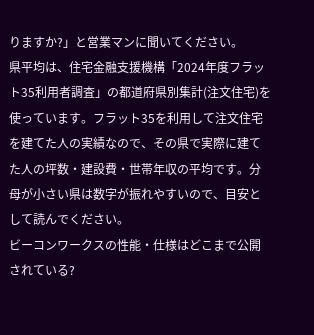りますか?」と営業マンに聞いてください。
県平均は、住宅金融支援機構「2024年度フラット35利用者調査」の都道府県別集計(注文住宅)を使っています。フラット35を利用して注文住宅を建てた人の実績なので、その県で実際に建てた人の坪数・建設費・世帯年収の平均です。分母が小さい県は数字が振れやすいので、目安として読んでください。
ビーコンワークスの性能・仕様はどこまで公開されている?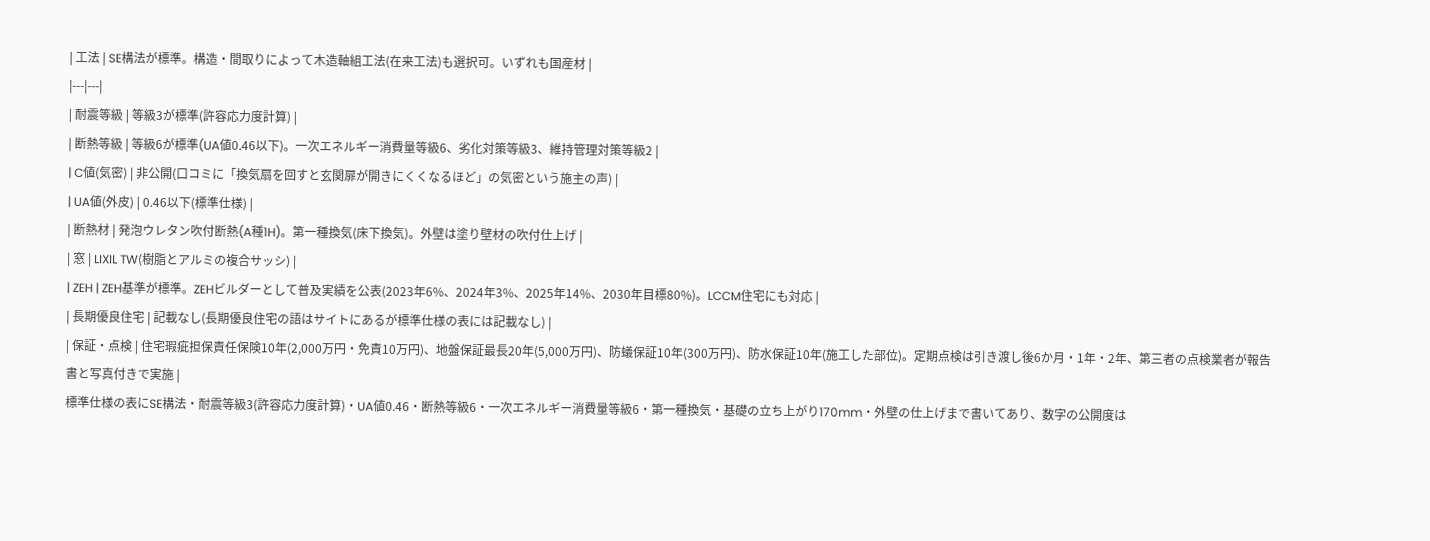| 工法 | SE構法が標準。構造・間取りによって木造軸組工法(在来工法)も選択可。いずれも国産材 |
|---|---|
| 耐震等級 | 等級3が標準(許容応力度計算) |
| 断熱等級 | 等級6が標準(UA値0.46以下)。一次エネルギー消費量等級6、劣化対策等級3、維持管理対策等級2 |
| C値(気密) | 非公開(口コミに「換気扇を回すと玄関扉が開きにくくなるほど」の気密という施主の声) |
| UA値(外皮) | 0.46以下(標準仕様) |
| 断熱材 | 発泡ウレタン吹付断熱(A種1H)。第一種換気(床下換気)。外壁は塗り壁材の吹付仕上げ |
| 窓 | LIXIL TW(樹脂とアルミの複合サッシ) |
| ZEH | ZEH基準が標準。ZEHビルダーとして普及実績を公表(2023年6%、2024年3%、2025年14%、2030年目標80%)。LCCM住宅にも対応 |
| 長期優良住宅 | 記載なし(長期優良住宅の語はサイトにあるが標準仕様の表には記載なし) |
| 保証・点検 | 住宅瑕疵担保責任保険10年(2,000万円・免責10万円)、地盤保証最長20年(5,000万円)、防蟻保証10年(300万円)、防水保証10年(施工した部位)。定期点検は引き渡し後6か月・1年・2年、第三者の点検業者が報告書と写真付きで実施 |
標準仕様の表にSE構法・耐震等級3(許容応力度計算)・UA値0.46・断熱等級6・一次エネルギー消費量等級6・第一種換気・基礎の立ち上がり170mm・外壁の仕上げまで書いてあり、数字の公開度は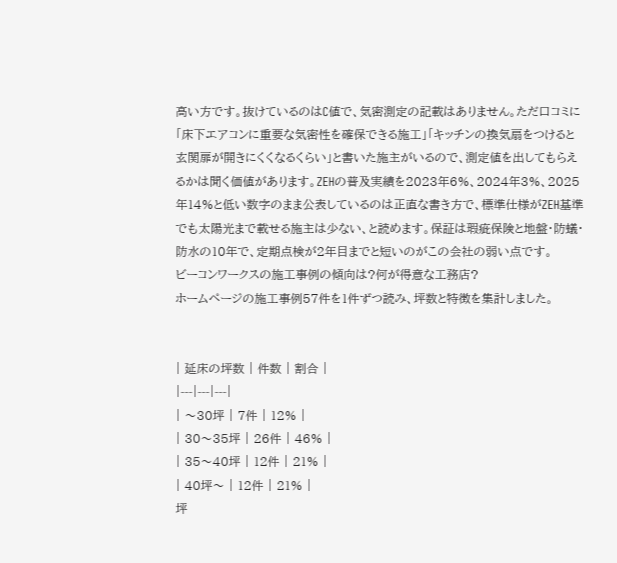高い方です。抜けているのはC値で、気密測定の記載はありません。ただ口コミに「床下エアコンに重要な気密性を確保できる施工」「キッチンの換気扇をつけると玄関扉が開きにくくなるくらい」と書いた施主がいるので、測定値を出してもらえるかは聞く価値があります。ZEHの普及実績を2023年6%、2024年3%、2025年14%と低い数字のまま公表しているのは正直な書き方で、標準仕様がZEH基準でも太陽光まで載せる施主は少ない、と読めます。保証は瑕疵保険と地盤・防蟻・防水の10年で、定期点検が2年目までと短いのがこの会社の弱い点です。
ビーコンワークスの施工事例の傾向は?何が得意な工務店?
ホームページの施工事例57件を1件ずつ読み、坪数と特徴を集計しました。


| 延床の坪数 | 件数 | 割合 |
|---|---|---|
| 〜30坪 | 7件 | 12% |
| 30〜35坪 | 26件 | 46% |
| 35〜40坪 | 12件 | 21% |
| 40坪〜 | 12件 | 21% |
坪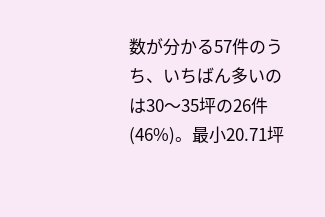数が分かる57件のうち、いちばん多いのは30〜35坪の26件(46%)。最小20.71坪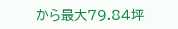から最大79.84坪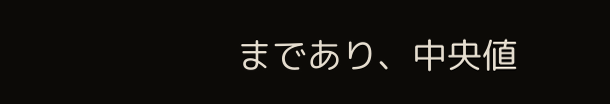まであり、中央値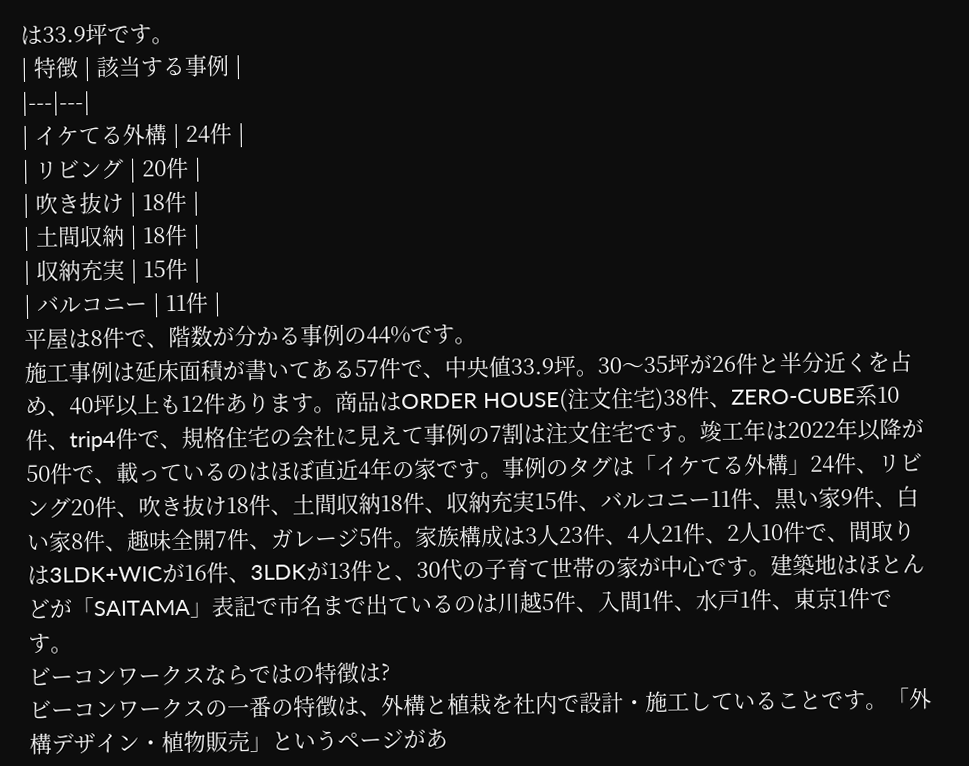は33.9坪です。
| 特徴 | 該当する事例 |
|---|---|
| イケてる外構 | 24件 |
| リビング | 20件 |
| 吹き抜け | 18件 |
| 土間収納 | 18件 |
| 収納充実 | 15件 |
| バルコニー | 11件 |
平屋は8件で、階数が分かる事例の44%です。
施工事例は延床面積が書いてある57件で、中央値33.9坪。30〜35坪が26件と半分近くを占め、40坪以上も12件あります。商品はORDER HOUSE(注文住宅)38件、ZERO-CUBE系10件、trip4件で、規格住宅の会社に見えて事例の7割は注文住宅です。竣工年は2022年以降が50件で、載っているのはほぼ直近4年の家です。事例のタグは「イケてる外構」24件、リビング20件、吹き抜け18件、土間収納18件、収納充実15件、バルコニー11件、黒い家9件、白い家8件、趣味全開7件、ガレージ5件。家族構成は3人23件、4人21件、2人10件で、間取りは3LDK+WICが16件、3LDKが13件と、30代の子育て世帯の家が中心です。建築地はほとんどが「SAITAMA」表記で市名まで出ているのは川越5件、入間1件、水戸1件、東京1件です。
ビーコンワークスならではの特徴は?
ビーコンワークスの一番の特徴は、外構と植栽を社内で設計・施工していることです。「外構デザイン・植物販売」というページがあ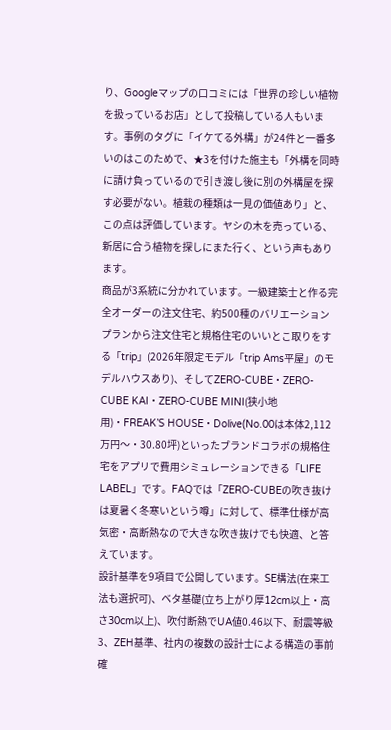り、Googleマップの口コミには「世界の珍しい植物を扱っているお店」として投稿している人もいます。事例のタグに「イケてる外構」が24件と一番多いのはこのためで、★3を付けた施主も「外構を同時に請け負っているので引き渡し後に別の外構屋を探す必要がない。植栽の種類は一見の価値あり」と、この点は評価しています。ヤシの木を売っている、新居に合う植物を探しにまた行く、という声もあります。
商品が3系統に分かれています。一級建築士と作る完全オーダーの注文住宅、約500種のバリエーションプランから注文住宅と規格住宅のいいとこ取りをする「trip」(2026年限定モデル「trip Ams平屋」のモデルハウスあり)、そしてZERO-CUBE・ZERO-CUBE KAI・ZERO-CUBE MINI(狭小地用)・FREAK’S HOUSE・Dolive(No.00は本体2,112万円〜・30.80坪)といったブランドコラボの規格住宅をアプリで費用シミュレーションできる「LIFE LABEL」です。FAQでは「ZERO-CUBEの吹き抜けは夏暑く冬寒いという噂」に対して、標準仕様が高気密・高断熱なので大きな吹き抜けでも快適、と答えています。
設計基準を9項目で公開しています。SE構法(在来工法も選択可)、ベタ基礎(立ち上がり厚12cm以上・高さ30cm以上)、吹付断熱でUA値0.46以下、耐震等級3、ZEH基準、社内の複数の設計士による構造の事前確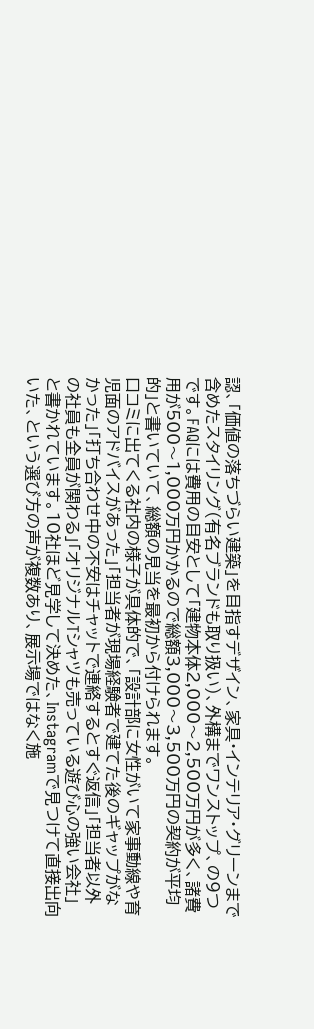認、「価値の落ちづらい建築」を目指すデザイン、家具・インテリア・グリーンまで含めたスタイリング(有名ブランドも取り扱い)、外構までワンストップ、の9つです。FAQには費用の目安として「建物本体2,000〜2,500万円が多く、諸費用が500〜1,000万円かかるので総額3,000〜3,500万円の契約が平均的」と書いていて、総額の見当を最初から付けられます。
口コミに出てくる社内の様子が具体的で、「設計部に女性がいて家事動線や育児面のアドバイスがあった」「担当者が現場経験者で建てた後のギャップがなかった」「打ち合わせ中の不安はチャットで連絡するとすぐ返信」「担当者以外の社員も全員が関わる」「オリジナルTシャツも売っている遊び心の強い会社」と書かれています。10社ほど見学して決めた、Instagramで見つけて直接出向いた、という選び方の声が複数あり、展示場ではなく施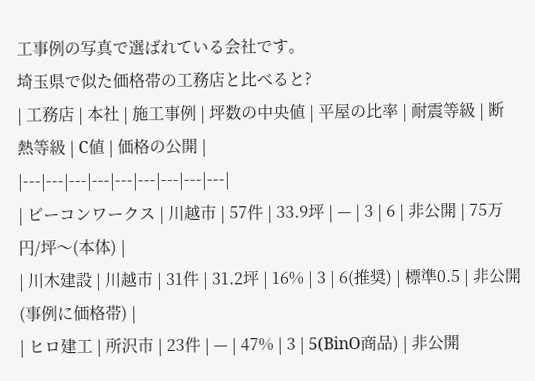工事例の写真で選ばれている会社です。
埼玉県で似た価格帯の工務店と比べると?
| 工務店 | 本社 | 施工事例 | 坪数の中央値 | 平屋の比率 | 耐震等級 | 断熱等級 | C値 | 価格の公開 |
|---|---|---|---|---|---|---|---|---|
| ビーコンワークス | 川越市 | 57件 | 33.9坪 | — | 3 | 6 | 非公開 | 75万円/坪〜(本体) |
| 川木建設 | 川越市 | 31件 | 31.2坪 | 16% | 3 | 6(推奨) | 標準0.5 | 非公開(事例に価格帯) |
| ヒロ建工 | 所沢市 | 23件 | — | 47% | 3 | 5(BinO商品) | 非公開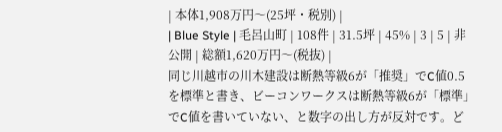| 本体1,908万円〜(25坪・税別) |
| Blue Style | 毛呂山町 | 108件 | 31.5坪 | 45% | 3 | 5 | 非公開 | 総額1,620万円〜(税抜) |
同じ川越市の川木建設は断熱等級6が「推奨」でC値0.5を標準と書き、ビーコンワークスは断熱等級6が「標準」でC値を書いていない、と数字の出し方が反対です。ど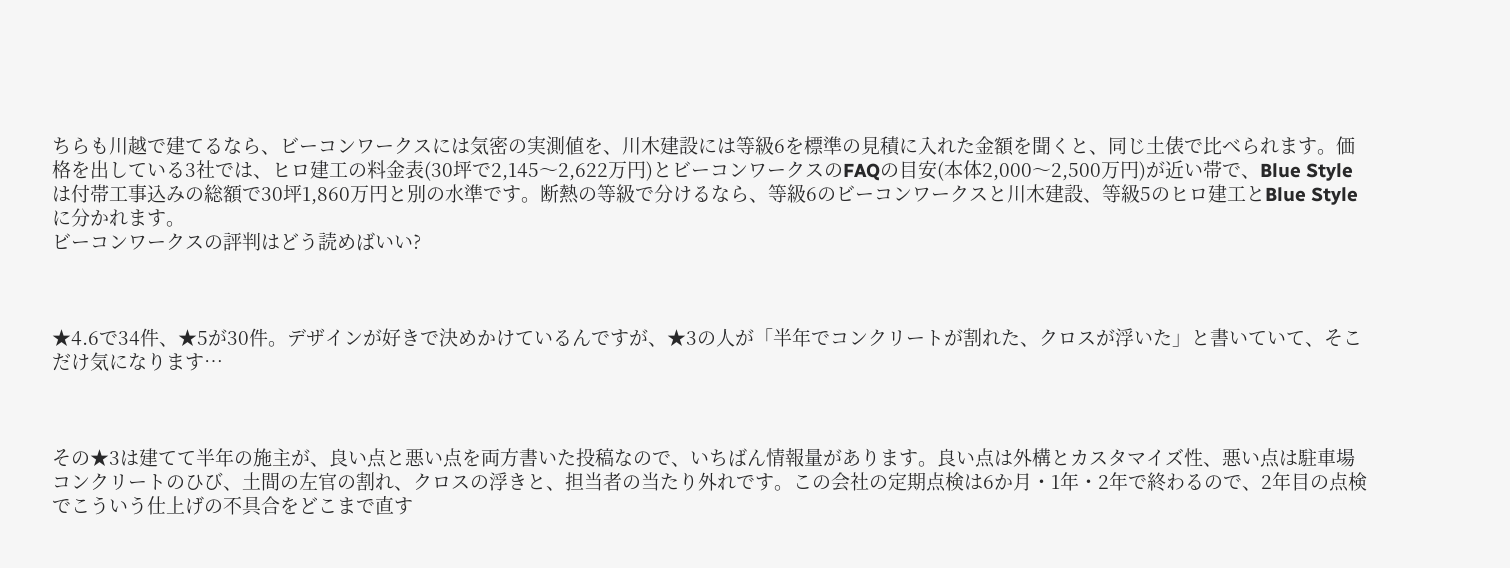ちらも川越で建てるなら、ビーコンワークスには気密の実測値を、川木建設には等級6を標準の見積に入れた金額を聞くと、同じ土俵で比べられます。価格を出している3社では、ヒロ建工の料金表(30坪で2,145〜2,622万円)とビーコンワークスのFAQの目安(本体2,000〜2,500万円)が近い帯で、Blue Styleは付帯工事込みの総額で30坪1,860万円と別の水準です。断熱の等級で分けるなら、等級6のビーコンワークスと川木建設、等級5のヒロ建工とBlue Styleに分かれます。
ビーコンワークスの評判はどう読めばいい?



★4.6で34件、★5が30件。デザインが好きで決めかけているんですが、★3の人が「半年でコンクリートが割れた、クロスが浮いた」と書いていて、そこだけ気になります…



その★3は建てて半年の施主が、良い点と悪い点を両方書いた投稿なので、いちばん情報量があります。良い点は外構とカスタマイズ性、悪い点は駐車場コンクリートのひび、土間の左官の割れ、クロスの浮きと、担当者の当たり外れです。この会社の定期点検は6か月・1年・2年で終わるので、2年目の点検でこういう仕上げの不具合をどこまで直す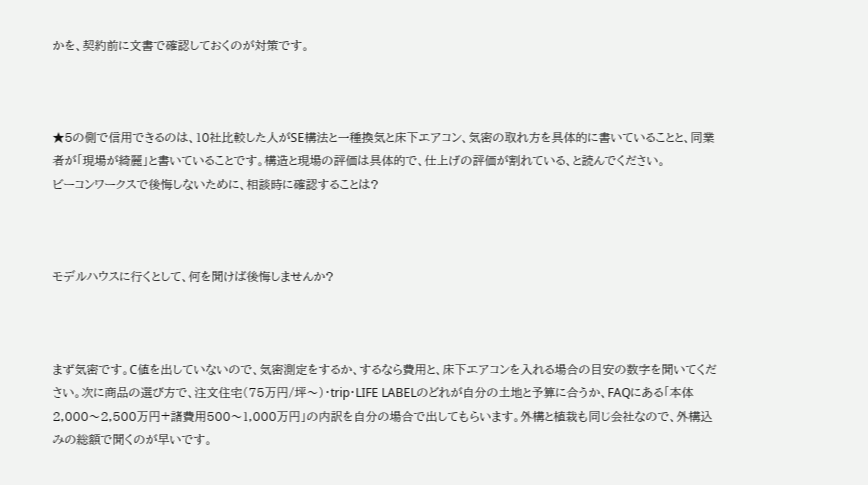かを、契約前に文書で確認しておくのが対策です。



★5の側で信用できるのは、10社比較した人がSE構法と一種換気と床下エアコン、気密の取れ方を具体的に書いていることと、同業者が「現場が綺麗」と書いていることです。構造と現場の評価は具体的で、仕上げの評価が割れている、と読んでください。
ビーコンワークスで後悔しないために、相談時に確認することは?



モデルハウスに行くとして、何を聞けば後悔しませんか?



まず気密です。C値を出していないので、気密測定をするか、するなら費用と、床下エアコンを入れる場合の目安の数字を聞いてください。次に商品の選び方で、注文住宅(75万円/坪〜)・trip・LIFE LABELのどれが自分の土地と予算に合うか、FAQにある「本体2,000〜2,500万円+諸費用500〜1,000万円」の内訳を自分の場合で出してもらいます。外構と植栽も同じ会社なので、外構込みの総額で聞くのが早いです。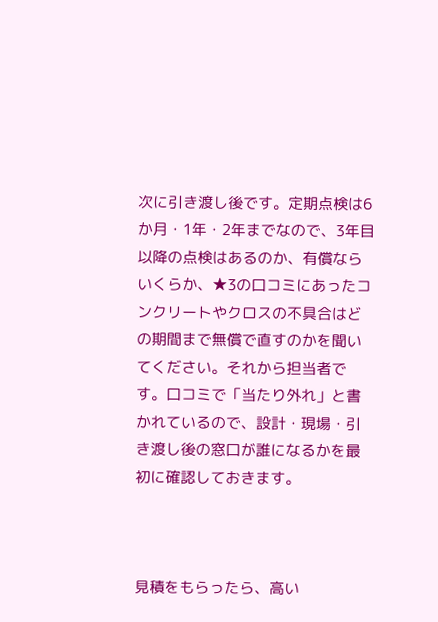次に引き渡し後です。定期点検は6か月・1年・2年までなので、3年目以降の点検はあるのか、有償ならいくらか、★3の口コミにあったコンクリートやクロスの不具合はどの期間まで無償で直すのかを聞いてください。それから担当者です。口コミで「当たり外れ」と書かれているので、設計・現場・引き渡し後の窓口が誰になるかを最初に確認しておきます。



見積をもらったら、高い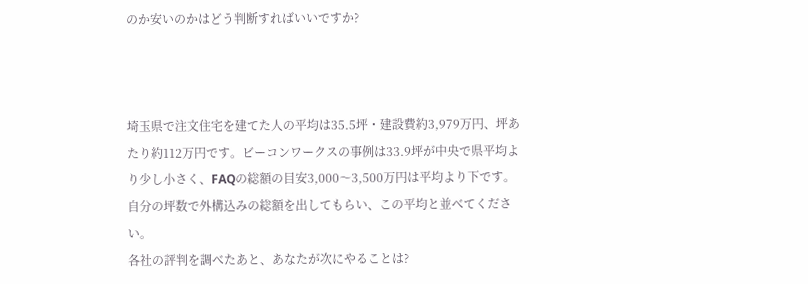のか安いのかはどう判断すればいいですか?



埼玉県で注文住宅を建てた人の平均は35.5坪・建設費約3,979万円、坪あたり約112万円です。ビーコンワークスの事例は33.9坪が中央で県平均より少し小さく、FAQの総額の目安3,000〜3,500万円は平均より下です。自分の坪数で外構込みの総額を出してもらい、この平均と並べてください。
各社の評判を調べたあと、あなたが次にやることは?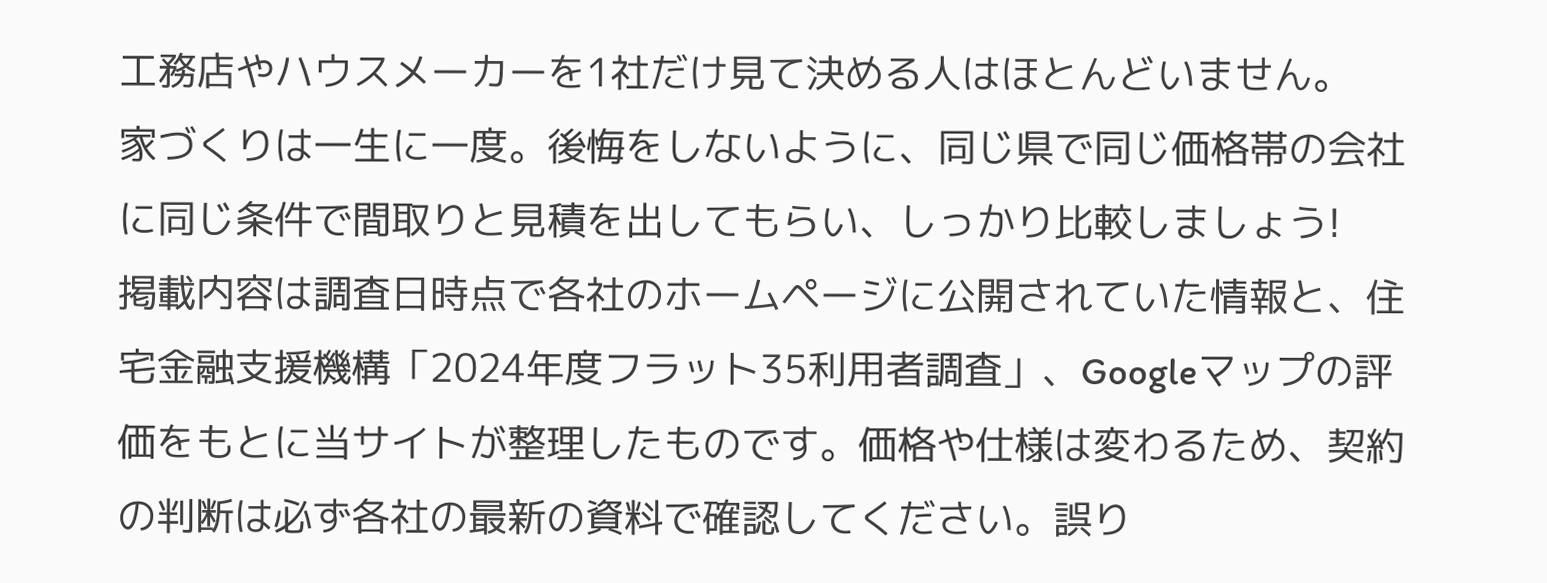工務店やハウスメーカーを1社だけ見て決める人はほとんどいません。
家づくりは一生に一度。後悔をしないように、同じ県で同じ価格帯の会社に同じ条件で間取りと見積を出してもらい、しっかり比較しましょう!
掲載内容は調査日時点で各社のホームページに公開されていた情報と、住宅金融支援機構「2024年度フラット35利用者調査」、Googleマップの評価をもとに当サイトが整理したものです。価格や仕様は変わるため、契約の判断は必ず各社の最新の資料で確認してください。誤り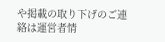や掲載の取り下げのご連絡は運営者情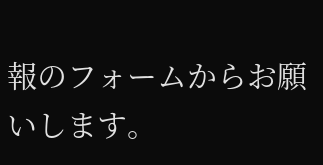報のフォームからお願いします。